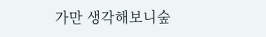가만 생각해보니숲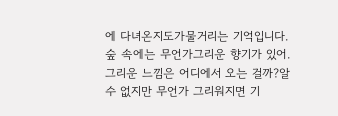에 다녀온지도가물거리는 기억입니다.
숲 속에는 무언가그리운 향기가 있어.그리운 느낌은 어디에서 오는 걸까?알 수 없지만 무언가 그리워지면 기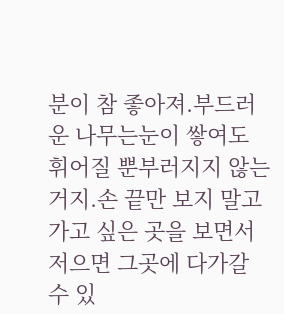분이 참 좋아져.부드러운 나무는눈이 쌓여도 휘어질 뿐부러지지 않는거지.손 끝만 보지 말고가고 싶은 곳을 보면서저으면 그곳에 다가갈 수 있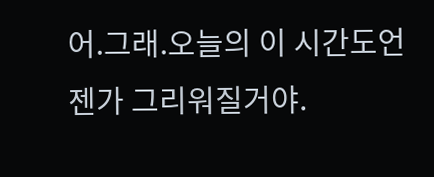어.그래.오늘의 이 시간도언젠가 그리워질거야.